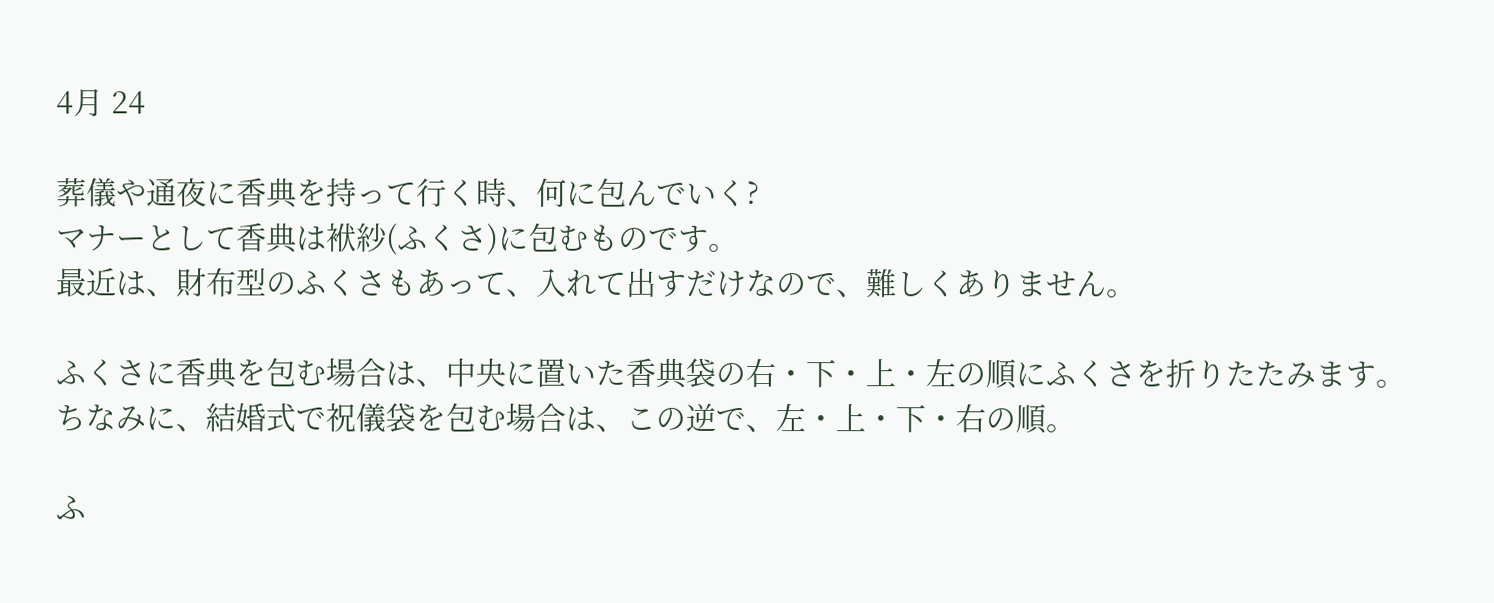4月 24

葬儀や通夜に香典を持って行く時、何に包んでいく?
マナーとして香典は袱紗(ふくさ)に包むものです。
最近は、財布型のふくさもあって、入れて出すだけなので、難しくありません。

ふくさに香典を包む場合は、中央に置いた香典袋の右・下・上・左の順にふくさを折りたたみます。
ちなみに、結婚式で祝儀袋を包む場合は、この逆で、左・上・下・右の順。

ふ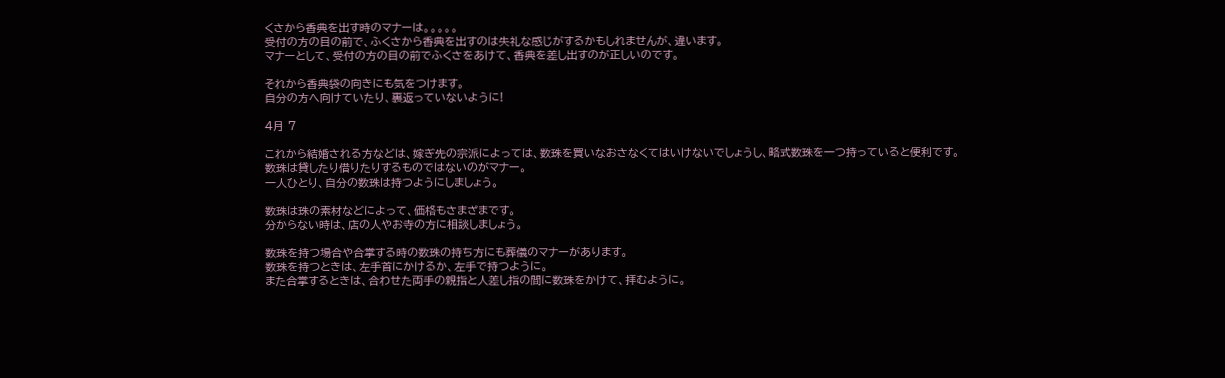くさから香典を出す時のマナーは。。。。。
受付の方の目の前で、ふくさから香典を出すのは失礼な感じがするかもしれませんが、違います。
マナーとして、受付の方の目の前でふくさをあけて、香典を差し出すのが正しいのです。

それから香典袋の向きにも気をつけます。
自分の方へ向けていたり、裏返っていないように!

4月 7

これから結婚される方などは、嫁ぎ先の宗派によっては、数珠を買いなおさなくてはいけないでしょうし、略式数珠を一つ持っていると便利です。
数珠は貸したり借りたりするものではないのがマナー。
一人ひとり、自分の数珠は持つようにしましょう。

数珠は珠の素材などによって、価格もさまざまです。
分からない時は、店の人やお寺の方に相談しましょう。

数珠を持つ場合や合掌する時の数珠の持ち方にも葬儀のマナーがあります。
数珠を持つときは、左手首にかけるか、左手で持つように。
また合掌するときは、合わせた両手の親指と人差し指の間に数珠をかけて、拝むように。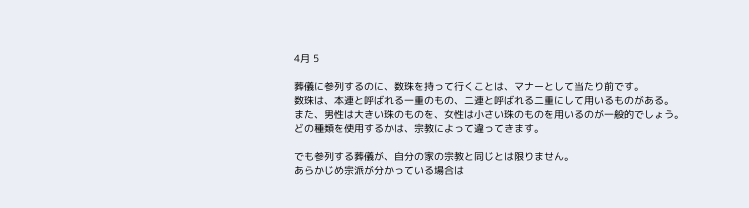4月 5

葬儀に参列するのに、数珠を持って行くことは、マナーとして当たり前です。
数珠は、本連と呼ばれる一重のもの、二連と呼ばれる二重にして用いるものがある。
また、男性は大きい珠のものを、女性は小さい珠のものを用いるのが一般的でしょう。
どの種類を使用するかは、宗教によって違ってきます。

でも参列する葬儀が、自分の家の宗教と同じとは限りません。
あらかじめ宗派が分かっている場合は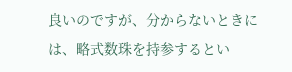良いのですが、分からないときには、略式数珠を持参するとい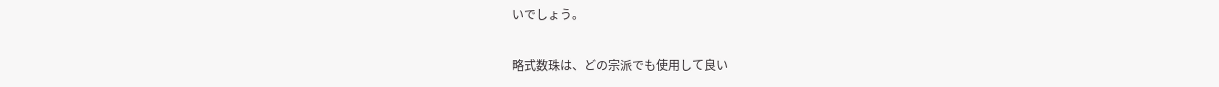いでしょう。

略式数珠は、どの宗派でも使用して良い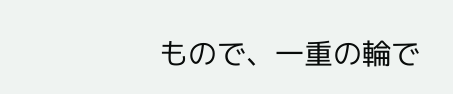もので、一重の輪で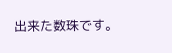出来た数珠です。